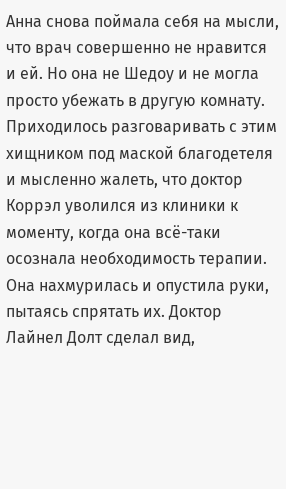Анна снова поймала себя на мысли, что врач совершенно не нравится и ей. Но она не Шедоу и не могла просто убежать в другую комнату. Приходилось разговаривать с этим хищником под маской благодетеля и мысленно жалеть, что доктор Коррэл уволился из клиники к моменту, когда она всё-таки осознала необходимость терапии. Она нахмурилась и опустила руки, пытаясь спрятать их. Доктор Лайнел Долт сделал вид,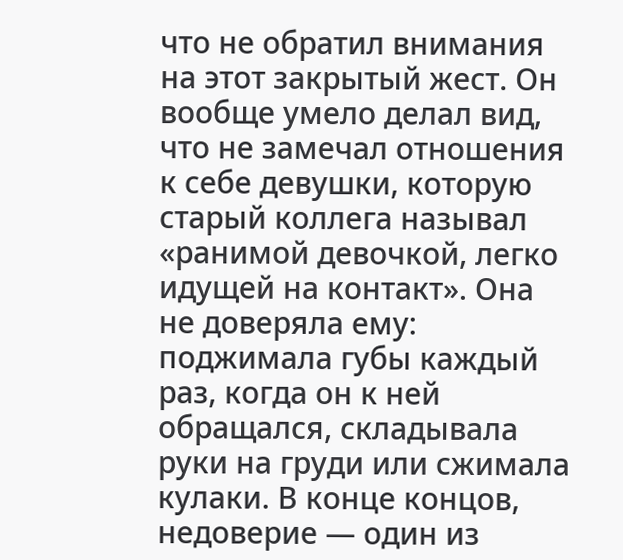что не обратил внимания на этот закрытый жест. Он вообще умело делал вид, что не замечал отношения к себе девушки, которую старый коллега называл «ранимой девочкой, легко идущей на контакт». Она не доверяла ему: поджимала губы каждый раз, когда он к ней обращался, складывала руки на груди или сжимала кулаки. В конце концов, недоверие — один из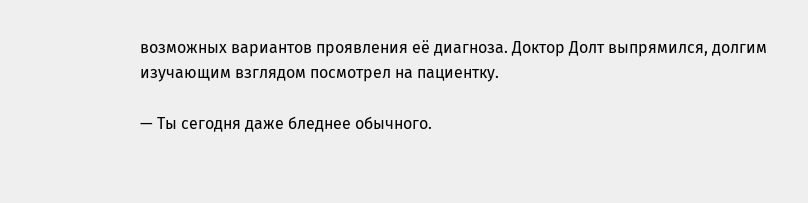возможных вариантов проявления её диагноза. Доктор Долт выпрямился, долгим изучающим взглядом посмотрел на пациентку.

— Ты сегодня даже бледнее обычного.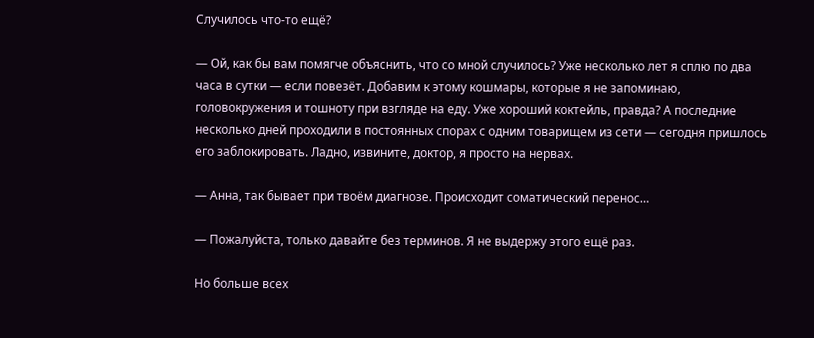Случилось что-то ещё?

— Ой, как бы вам помягче объяснить, что со мной случилось? Уже несколько лет я сплю по два часа в сутки — если повезёт. Добавим к этому кошмары, которые я не запоминаю, головокружения и тошноту при взгляде на еду. Уже хороший коктейль, правда? А последние несколько дней проходили в постоянных спорах с одним товарищем из сети — сегодня пришлось его заблокировать. Ладно, извините, доктор, я просто на нервах.

— Анна, так бывает при твоём диагнозе. Происходит соматический перенос…

— Пожалуйста, только давайте без терминов. Я не выдержу этого ещё раз.

Но больше всех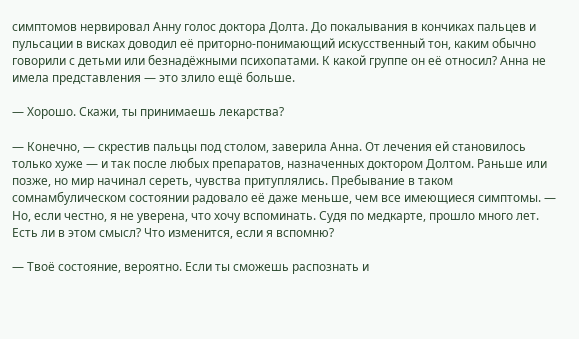симптомов нервировал Анну голос доктора Долта. До покалывания в кончиках пальцев и пульсации в висках доводил её приторно-понимающий искусственный тон, каким обычно говорили с детьми или безнадёжными психопатами. К какой группе он её относил? Анна не имела представления — это злило ещё больше.

— Хорошо. Скажи, ты принимаешь лекарства?

— Конечно, — скрестив пальцы под столом, заверила Анна. От лечения ей становилось только хуже — и так после любых препаратов, назначенных доктором Долтом. Раньше или позже, но мир начинал сереть, чувства притуплялись. Пребывание в таком сомнамбулическом состоянии радовало её даже меньше, чем все имеющиеся симптомы. — Но, если честно, я не уверена, что хочу вспоминать. Судя по медкарте, прошло много лет. Есть ли в этом смысл? Что изменится, если я вспомню?

— Твоё состояние, вероятно. Если ты сможешь распознать и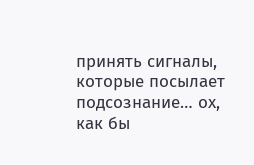принять сигналы, которые посылает подсознание… ох, как бы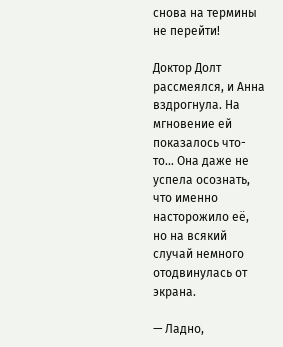снова на термины не перейти!

Доктор Долт рассмеялся, и Анна вздрогнула. На мгновение ей показалось что-то… Она даже не успела осознать, что именно насторожило её, но на всякий случай немного отодвинулась от экрана.

— Ладно,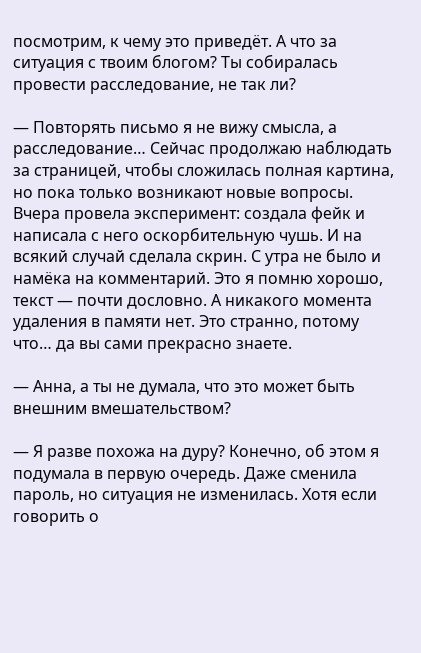посмотрим, к чему это приведёт. А что за ситуация с твоим блогом? Ты собиралась провести расследование, не так ли?

— Повторять письмо я не вижу смысла, а расследование… Сейчас продолжаю наблюдать за страницей, чтобы сложилась полная картина, но пока только возникают новые вопросы. Вчера провела эксперимент: создала фейк и написала с него оскорбительную чушь. И на всякий случай сделала скрин. С утра не было и намёка на комментарий. Это я помню хорошо, текст — почти дословно. А никакого момента удаления в памяти нет. Это странно, потому что… да вы сами прекрасно знаете.

— Анна, а ты не думала, что это может быть внешним вмешательством?

— Я разве похожа на дуру? Конечно, об этом я подумала в первую очередь. Даже сменила пароль, но ситуация не изменилась. Хотя если говорить о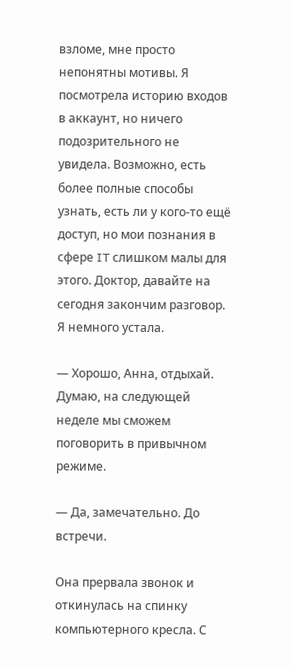взломе, мне просто непонятны мотивы. Я посмотрела историю входов в аккаунт, но ничего подозрительного не увидела. Возможно, есть более полные способы узнать, есть ли у кого-то ещё доступ, но мои познания в сфере IT слишком малы для этого. Доктор, давайте на сегодня закончим разговор. Я немного устала.

— Хорошо, Анна, отдыхай. Думаю, на следующей неделе мы сможем поговорить в привычном режиме.

— Да, замечательно. До встречи.

Она прервала звонок и откинулась на спинку компьютерного кресла. С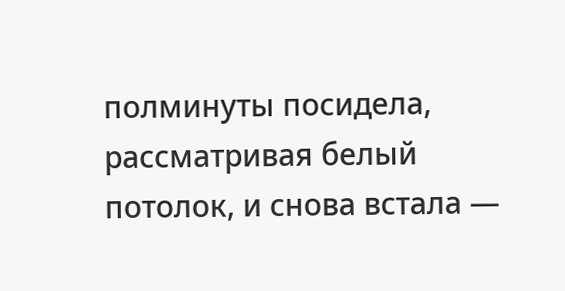полминуты посидела, рассматривая белый потолок, и снова встала —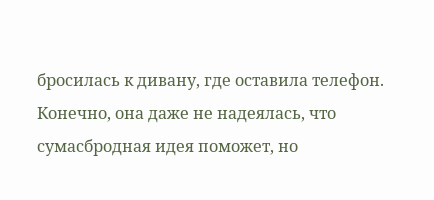бросилась к дивану, где оставила телефон. Конечно, она даже не надеялась, что сумасбродная идея поможет, но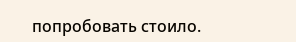попробовать стоило.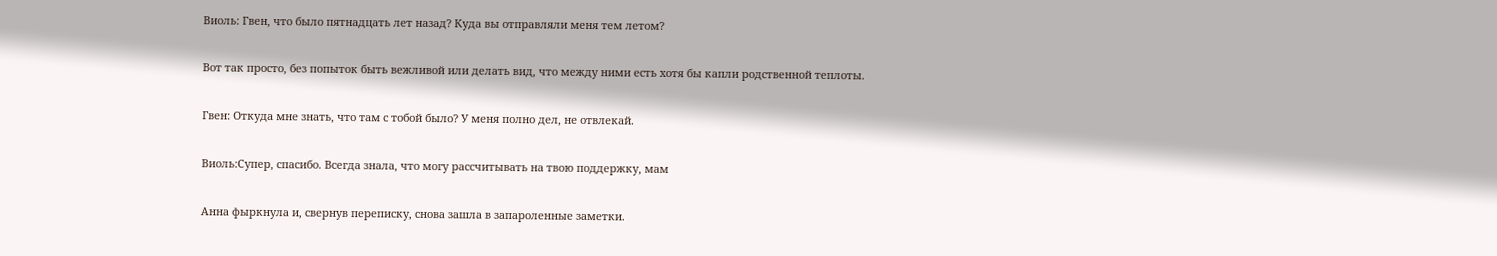Виоль: Гвен, что было пятнадцать лет назад? Куда вы отправляли меня тем летом?

Вот так просто, без попыток быть вежливой или делать вид, что между ними есть хотя бы капли родственной теплоты.

Гвен: Откуда мне знать, что там с тобой было? У меня полно дел, не отвлекай.

Виоль:Супер, спасибо. Всегда знала, что могу рассчитывать на твою поддержку, мам

Анна фыркнула и, свернув переписку, снова зашла в запароленные заметки.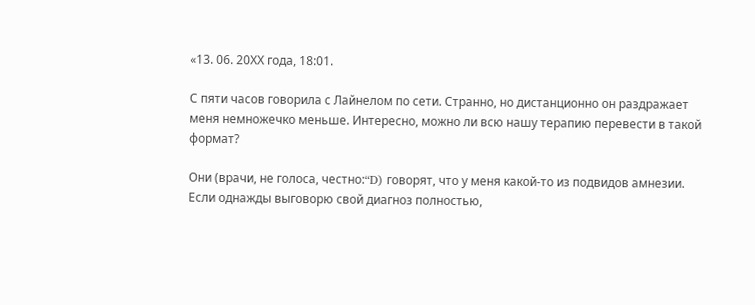«13. 06. 20ХХ года, 18:01.

С пяти часов говорила с Лайнелом по сети. Странно, но дистанционно он раздражает меня немножечко меньше. Интересно, можно ли всю нашу терапию перевести в такой формат?

Они (врачи, не голоса, честно:“D) говорят, что у меня какой-то из подвидов амнезии. Если однажды выговорю свой диагноз полностью,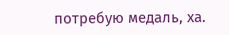потребую медаль, ха.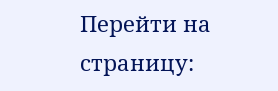Перейти на страницу: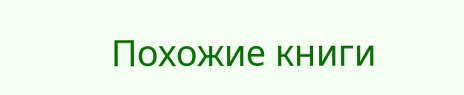Похожие книги